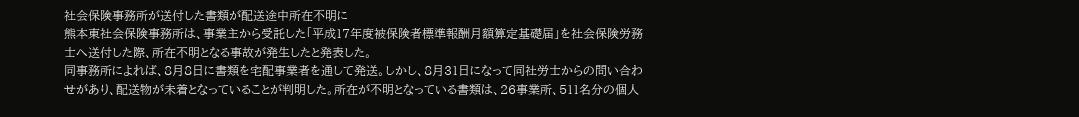社会保険事務所が送付した書類が配送途中所在不明に
熊本東社会保険事務所は、事業主から受託した「平成17年度被保険者標準報酬月額算定基礎届」を社会保険労務士へ送付した際、所在不明となる事故が発生したと発表した。
同事務所によれば、8月8日に書類を宅配事業者を通して発送。しかし、8月31日になって同社労士からの問い合わせがあり、配送物が未着となっていることが判明した。所在が不明となっている書類は、26事業所、511名分の個人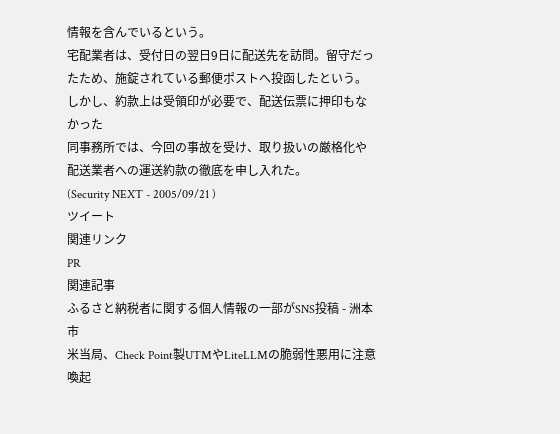情報を含んでいるという。
宅配業者は、受付日の翌日9日に配送先を訪問。留守だったため、施錠されている郵便ポストへ投函したという。しかし、約款上は受領印が必要で、配送伝票に押印もなかった
同事務所では、今回の事故を受け、取り扱いの厳格化や配送業者への運送約款の徹底を申し入れた。
(Security NEXT - 2005/09/21 )
ツイート
関連リンク
PR
関連記事
ふるさと納税者に関する個人情報の一部がSNS投稿 - 洲本市
米当局、Check Point製UTMやLiteLLMの脆弱性悪用に注意喚起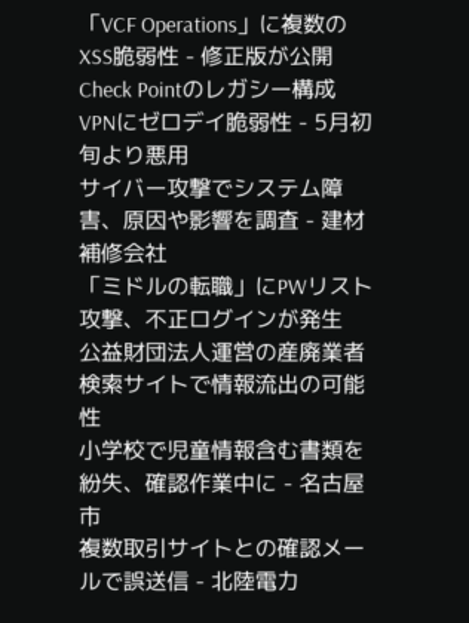「VCF Operations」に複数のXSS脆弱性 - 修正版が公開
Check Pointのレガシー構成VPNにゼロデイ脆弱性 - 5月初旬より悪用
サイバー攻撃でシステム障害、原因や影響を調査 - 建材補修会社
「ミドルの転職」にPWリスト攻撃、不正ログインが発生
公益財団法人運営の産廃業者検索サイトで情報流出の可能性
小学校で児童情報含む書類を紛失、確認作業中に - 名古屋市
複数取引サイトとの確認メールで誤送信 - 北陸電力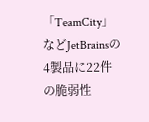「TeamCity」などJetBrainsの4製品に22件の脆弱性